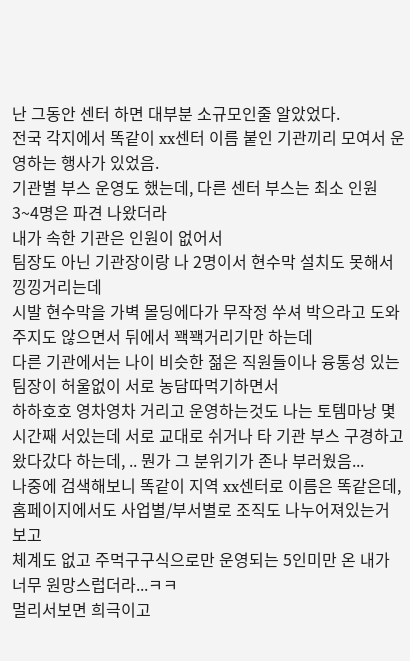난 그동안 센터 하면 대부분 소규모인줄 알았었다.
전국 각지에서 똑같이 xx센터 이름 붙인 기관끼리 모여서 운영하는 행사가 있었음.
기관별 부스 운영도 했는데, 다른 센터 부스는 최소 인원 3~4명은 파견 나왔더라
내가 속한 기관은 인원이 없어서
팀장도 아닌 기관장이랑 나 2명이서 현수막 설치도 못해서 낑낑거리는데
시발 현수막을 가벽 몰딩에다가 무작정 쑤셔 박으라고 도와주지도 않으면서 뒤에서 꽥꽥거리기만 하는데
다른 기관에서는 나이 비슷한 젊은 직원들이나 융통성 있는 팀장이 허울없이 서로 농담따먹기하면서
하하호호 영차영차 거리고 운영하는것도 나는 토템마낭 몇 시간째 서있는데 서로 교대로 쉬거나 타 기관 부스 구경하고 왔다갔다 하는데, .. 뭔가 그 분위기가 존나 부러웠음...
나중에 검색해보니 똑같이 지역 xx센터로 이름은 똑같은데, 홈페이지에서도 사업별/부서별로 조직도 나누어져있는거 보고
체계도 없고 주먹구구식으로만 운영되는 5인미만 온 내가 너무 원망스럽더라...ㅋㅋ
멀리서보면 희극이고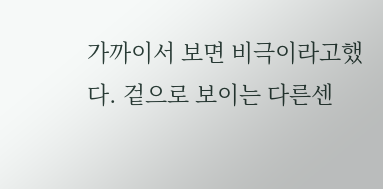가까이서 보면 비극이라고했다. 겉으로 보이는 다른센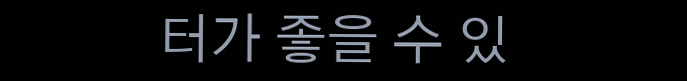터가 좋을 수 있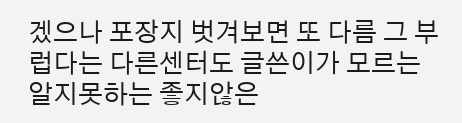겠으나 포장지 벗겨보면 또 다름 그 부럽다는 다른센터도 글쓴이가 모르는 알지못하는 좋지않은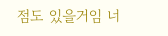점도 있을거임 너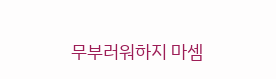무부러워하지 마셈